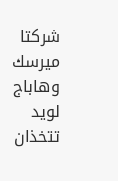شركتا ميرسك وهاباج لويد تتخذان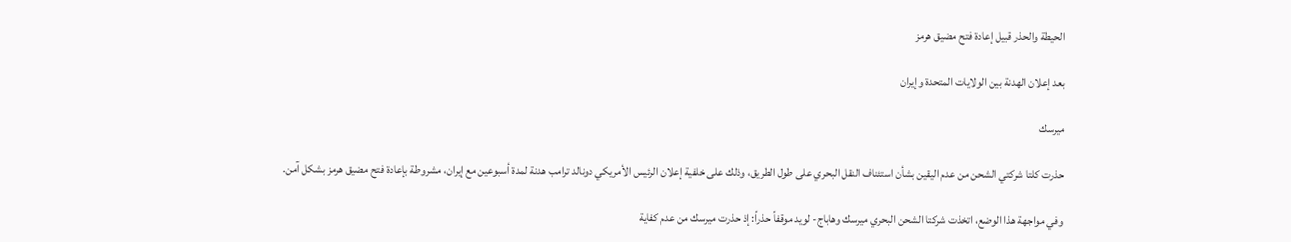الحيطة والحذر قبيل إعادة فتح مضيق هرمز

بعد إعلان الهدنة بين الولايات المتحدة وإيران

ميرسك

حذرت كلتا شركتي الشحن من عدم اليقين بشأن استئناف النقل البحري على طول الطريق، وذلك على خلفية إعلان الرئيس الأمريكي دونالد ترامب هدنة لمدة أسبوعين مع إيران، مشروطة بإعادة فتح مضيق هرمز بشكل آمن.

وفي مواجهة هذا الوضع، اتخذت شركتا الشحن البحري ميرسك وهاباج- لويد موقفاً حذراً: إذ حذرت ميرسك من عدم كفاية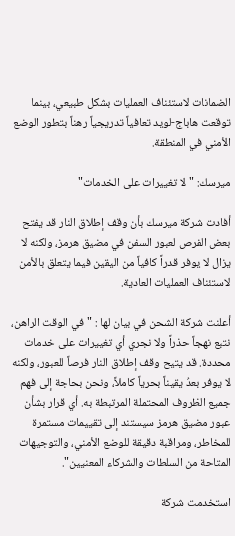الضمانات لاستئناف العمليات بشكل طبيعي، بينما توقعت هاباج-لويد تعافياً تدريجياً رهناً بتطور الوضع الأمني في المنطقة.

ميرسك: "لا تغييرات على الخدمات"

أفادت شركة ميرسك بأن وقف إطلاق النار قد يفتح بعض الفرص لعبور السفن في مضيق هرمز، ولكنه لا يزال لا يوفر قدراً كافياً من اليقين فيما يتعلق بالأمن لاستئناف العمليات العادية.

أعلنت شركة الشحن في بيان لها : "في الوقت الراهن، نتبع نهجاً حذراً ولا نجري أي تغييرات على خدمات محددة. قد يتيح وقف إطلاق النار فرصاً للعبور، ولكنه لا يوفر بعدُ يقيناً بحرياً كاملاً، ونحن بحاجة إلى فهم جميع الظروف المحتملة المرتبطة به. أي قرار بشأن عبور مضيق هرمز سيستند إلى تقييمات مستمرة للمخاطر، ومراقبة دقيقة للوضع الأمني، والتوجيهات المتاحة من السلطات والشركاء المعنيين".

استخدمت شركة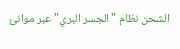الشحن نظام "الجسر البري" عبر موانئ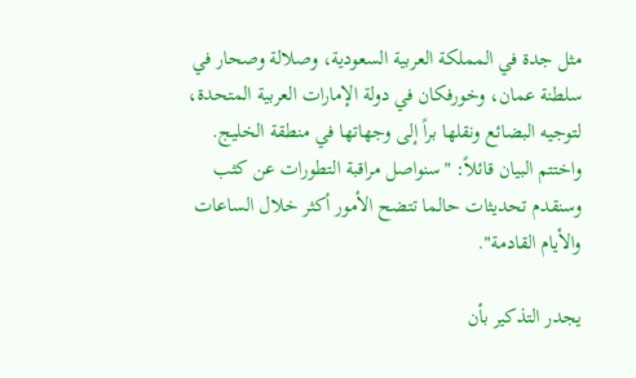مثل جدة في المملكة العربية السعودية، وصلالة وصحار في سلطنة عمان، وخورفكان في دولة الإمارات العربية المتحدة، لتوجيه البضائع ونقلها براً إلى وجهاتها في منطقة الخليج. واختتم البيان قائلاً: "سنواصل مراقبة التطورات عن كثب وسنقدم تحديثات حالما تتضح الأمور أكثر خلال الساعات والأيام القادمة".

يجدر التذكير بأن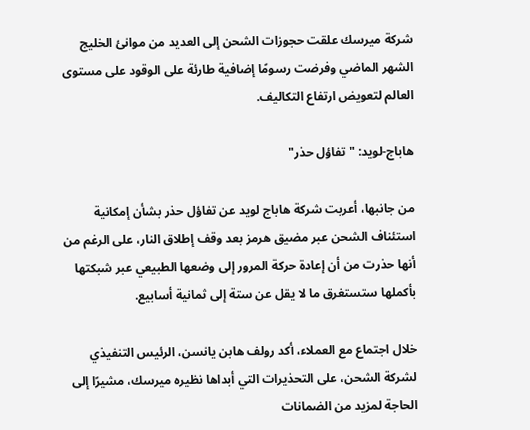شركة ميرسك علقت حجوزات الشحن إلى العديد من موانئ الخليج الشهر الماضي وفرضت رسومًا إضافية طارئة على الوقود على مستوى العالم لتعويض ارتفاع التكاليف.

هاباج-لويد: "تفاؤل حذر"

من جانبها، أعربت شركة هاباج لويد عن تفاؤل حذر بشأن إمكانية استئناف الشحن عبر مضيق هرمز بعد وقف إطلاق النار، على الرغم من أنها حذرت من أن إعادة حركة المرور إلى وضعها الطبيعي عبر شبكتها بأكملها ستستغرق ما لا يقل عن ستة إلى ثمانية أسابيع.

خلال اجتماع مع العملاء، أكد رولف هابن يانسن، الرئيس التنفيذي لشركة الشحن، على التحذيرات التي أبداها نظيره ميرسك، مشيرًا إلى الحاجة لمزيد من الضمانات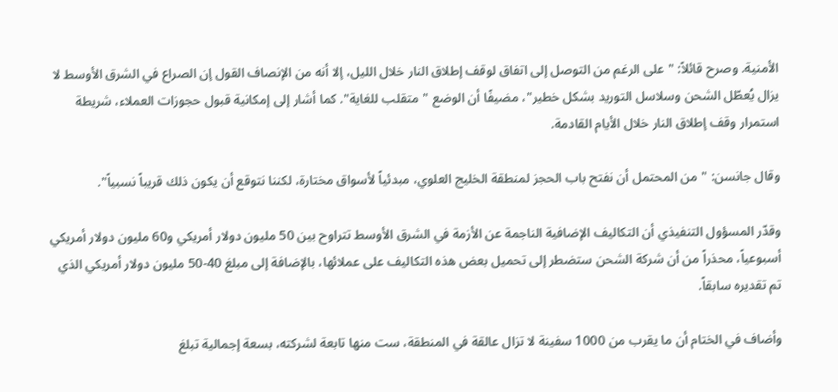الأمنية. وصرح قائلاً: "على الرغم من التوصل إلى اتفاق لوقف إطلاق النار خلال الليل، إلا أنه من الإنصاف القول إن الصراع في الشرق الأوسط لا يزال يُعطّل الشحن وسلاسل التوريد بشكل خطير"، مضيفًا أن الوضع "متقلب للغاية". كما أشار إلى إمكانية قبول حجوزات العملاء، شريطة استمرار وقف إطلاق النار خلال الأيام القادمة.

وقال جانسن: "من المحتمل أن نفتح باب الحجز لمنطقة الخليج العلوي، مبدئياً لأسواق مختارة، لكننا نتوقع أن يكون ذلك قريباً نسبياً".

وقدّر المسؤول التنفيذي أن التكاليف الإضافية الناجمة عن الأزمة في الشرق الأوسط تتراوح بين 50 مليون دولار أمريكي و60 مليون دولار أمريكي أسبوعياً، محذراً من أن شركة الشحن ستضطر إلى تحميل بعض هذه التكاليف على عملائها، بالإضافة إلى مبلغ 40-50 مليون دولار أمريكي الذي تم تقديره سابقاً.

وأضاف في الختام أن ما يقرب من 1000 سفينة لا تزال عالقة في المنطقة، ست منها تابعة لشركته، بسعة إجمالية تبلغ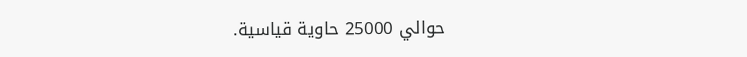حوالي 25000 حاوية قياسية.